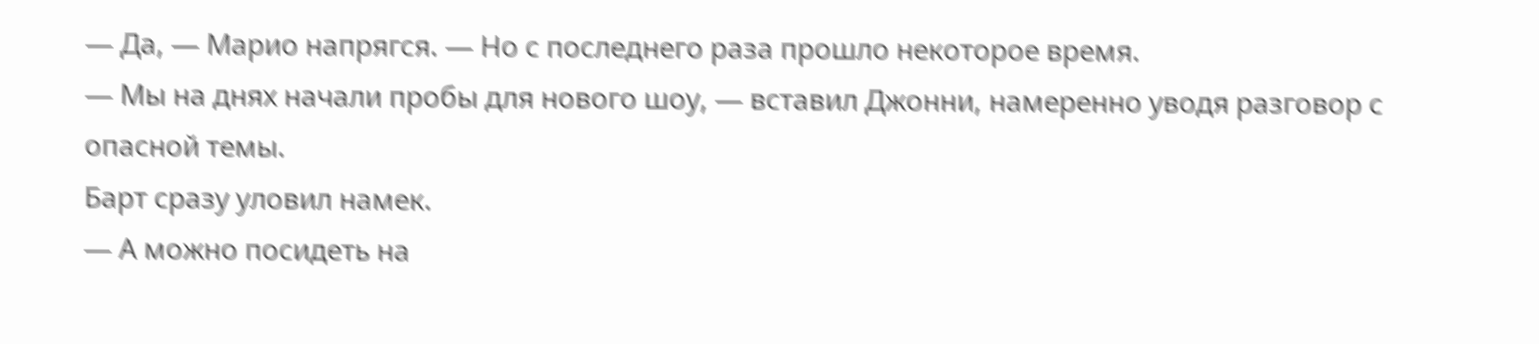— Да, — Марио напрягся. — Но с последнего раза прошло некоторое время.
— Мы на днях начали пробы для нового шоу, — вставил Джонни, намеренно уводя разговор с опасной темы.
Барт сразу уловил намек.
— А можно посидеть на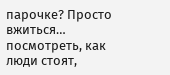парочке? Просто вжиться… посмотреть, как люди стоят,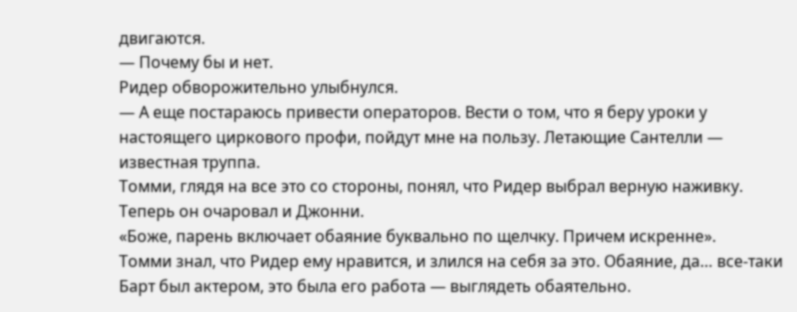двигаются.
— Почему бы и нет.
Ридер обворожительно улыбнулся.
— А еще постараюсь привести операторов. Вести о том, что я беру уроки у настоящего циркового профи, пойдут мне на пользу. Летающие Сантелли — известная труппа.
Томми, глядя на все это со стороны, понял, что Ридер выбрал верную наживку. Теперь он очаровал и Джонни.
«Боже, парень включает обаяние буквально по щелчку. Причем искренне».
Томми знал, что Ридер ему нравится, и злился на себя за это. Обаяние, да… все-таки Барт был актером, это была его работа — выглядеть обаятельно.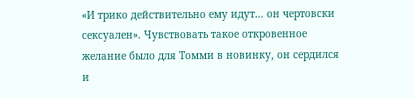«И трико действительно ему идут… он чертовски сексуален». Чувствовать такое откровенное желание было для Томми в новинку, он сердился и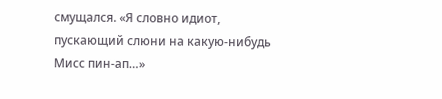смущался. «Я словно идиот, пускающий слюни на какую-нибудь Мисс пин-ап…»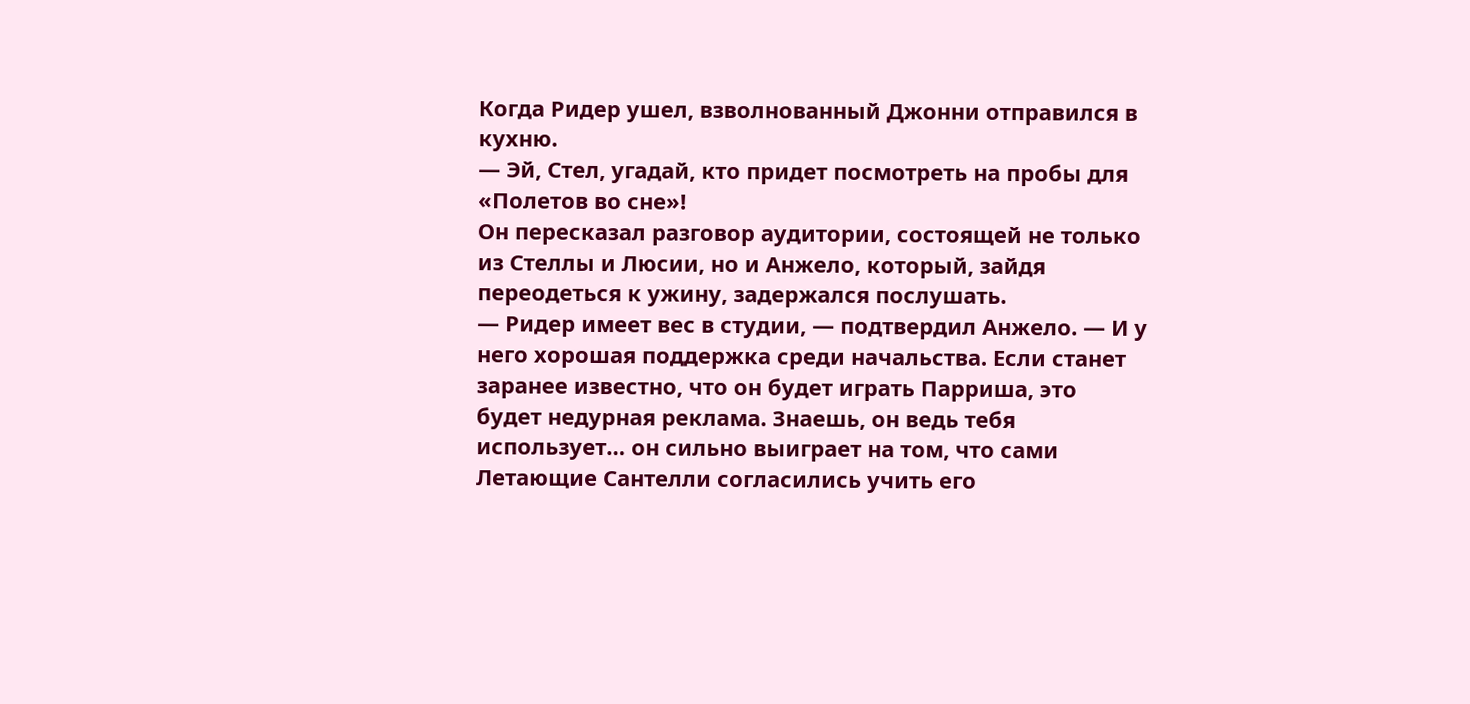Когда Ридер ушел, взволнованный Джонни отправился в кухню.
— Эй, Стел, угадай, кто придет посмотреть на пробы для «Полетов во сне»!
Он пересказал разговор аудитории, состоящей не только из Стеллы и Люсии, но и Анжело, который, зайдя переодеться к ужину, задержался послушать.
— Ридер имеет вес в студии, — подтвердил Анжело. — И у него хорошая поддержка среди начальства. Если станет заранее известно, что он будет играть Парриша, это будет недурная реклама. Знаешь, он ведь тебя использует… он сильно выиграет на том, что сами Летающие Сантелли согласились учить его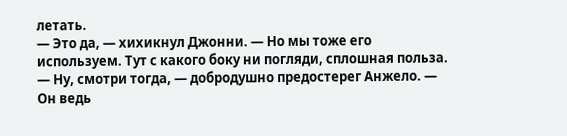летать.
— Это да, — хихикнул Джонни. — Но мы тоже его используем. Тут с какого боку ни погляди, сплошная польза.
— Ну, смотри тогда, — добродушно предостерег Анжело. — Он ведь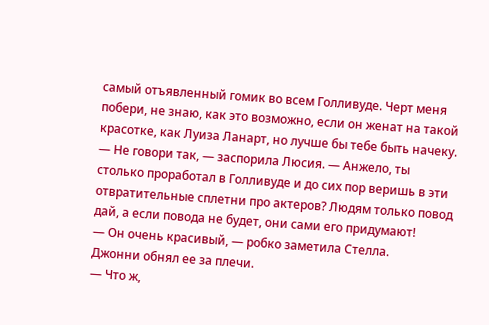самый отъявленный гомик во всем Голливуде. Черт меня побери, не знаю, как это возможно, если он женат на такой красотке, как Луиза Ланарт, но лучше бы тебе быть начеку.
— Не говори так, — заспорила Люсия. — Анжело, ты столько проработал в Голливуде и до сих пор веришь в эти отвратительные сплетни про актеров? Людям только повод дай, а если повода не будет, они сами его придумают!
— Он очень красивый, — робко заметила Стелла.
Джонни обнял ее за плечи.
— Что ж,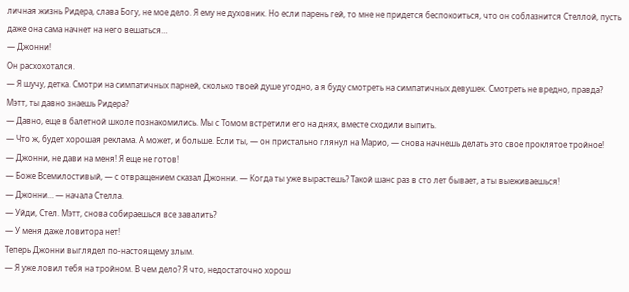личная жизнь Ридера, слава Богу, не мое дело. Я ему не духовник. Но если парень гей, то мне не придется беспокоиться, что он соблазнится Стеллой, пусть даже она сама начнет на него вешаться…
— Джонни!
Он расхохотался.
— Я шучу, детка. Смотри на симпатичных парней, сколько твоей душе угодно, а я буду смотреть на симпатичных девушек. Смотреть не вредно, правда? Мэтт, ты давно знаешь Ридера?
— Давно, еще в балетной школе познакомились. Мы с Томом встретили его на днях, вместе сходили выпить.
— Что ж, будет хорошая реклама. А может, и больше. Если ты, — он пристально глянул на Марио, — снова начнешь делать это свое проклятое тройное!
— Джонни, не дави на меня! Я еще не готов!
— Боже Всемилостивый, — с отвращением сказал Джонни. — Когда ты уже вырастешь? Такой шанс раз в сто лет бывает, а ты выеживаешься!
— Джонни… — начала Стелла.
— Уйди, Стел. Мэтт, снова собираешься все завалить?
— У меня даже ловитора нет!
Теперь Джонни выглядел по-настоящему злым.
— Я уже ловил тебя на тройном. В чем дело? Я что, недостаточно хорош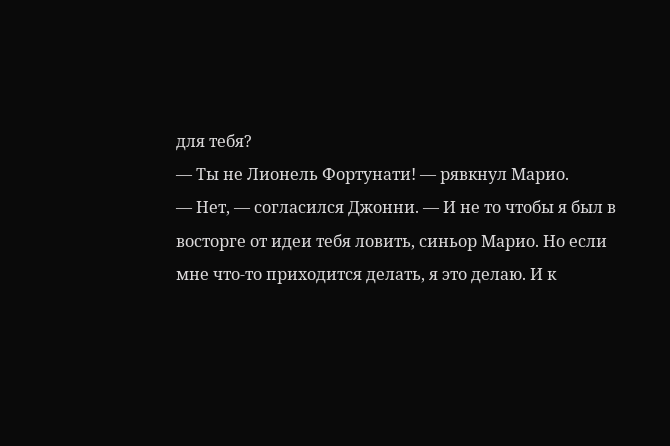для тебя?
— Ты не Лионель Фортунати! — рявкнул Марио.
— Нет, — согласился Джонни. — И не то чтобы я был в восторге от идеи тебя ловить, синьор Марио. Но если мне что-то приходится делать, я это делаю. И к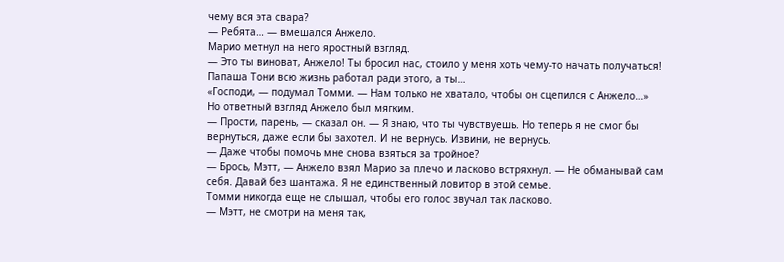чему вся эта свара?
— Ребята… — вмешался Анжело.
Марио метнул на него яростный взгляд.
— Это ты виноват, Анжело! Ты бросил нас, стоило у меня хоть чему-то начать получаться! Папаша Тони всю жизнь работал ради этого, а ты…
«Господи, — подумал Томми. — Нам только не хватало, чтобы он сцепился с Анжело…»
Но ответный взгляд Анжело был мягким.
— Прости, парень, — сказал он. — Я знаю, что ты чувствуешь. Но теперь я не смог бы вернуться, даже если бы захотел. И не вернусь. Извини, не вернусь.
— Даже чтобы помочь мне снова взяться за тройное?
— Брось, Мэтт, — Анжело взял Марио за плечо и ласково встряхнул. — Не обманывай сам себя. Давай без шантажа. Я не единственный ловитор в этой семье.
Томми никогда еще не слышал, чтобы его голос звучал так ласково.
— Мэтт, не смотри на меня так,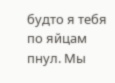будто я тебя по яйцам пнул. Мы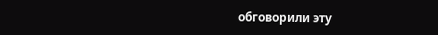обговорили эту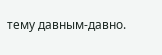тему давным-давно.